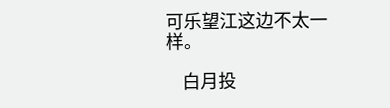可乐望江这边不太一样。

    白月投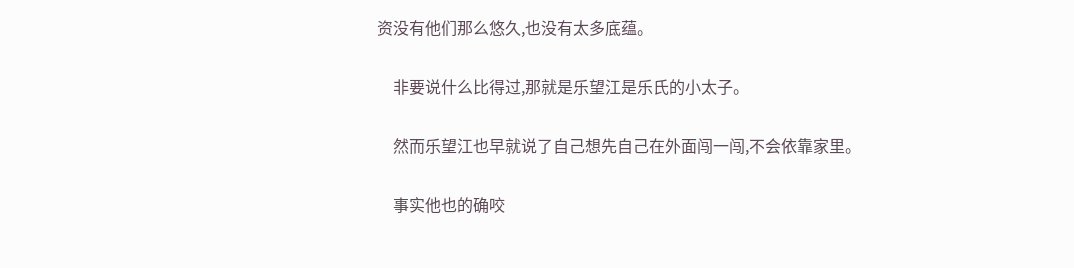资没有他们那么悠久,也没有太多底蕴。

    非要说什么比得过,那就是乐望江是乐氏的小太子。

    然而乐望江也早就说了自己想先自己在外面闯一闯,不会依靠家里。

    事实他也的确咬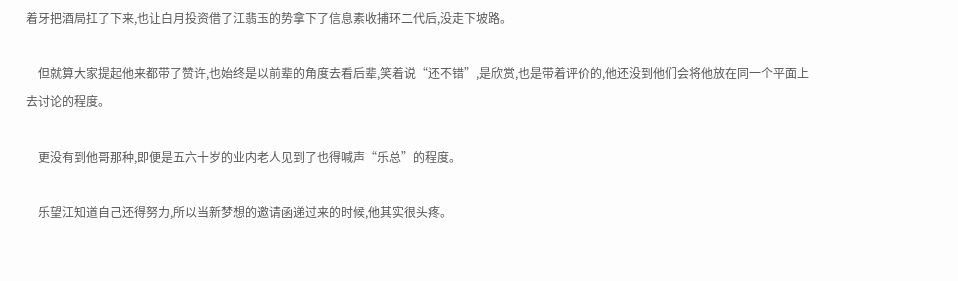着牙把酒局扛了下来,也让白月投资借了江翡玉的势拿下了信息素收捕环二代后,没走下坡路。

    但就算大家提起他来都带了赞许,也始终是以前辈的角度去看后辈,笑着说“还不错”,是欣赏,也是带着评价的,他还没到他们会将他放在同一个平面上去讨论的程度。

    更没有到他哥那种,即便是五六十岁的业内老人见到了也得喊声“乐总”的程度。

    乐望江知道自己还得努力,所以当新梦想的邀请函递过来的时候,他其实很头疼。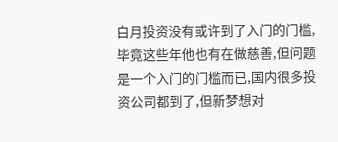白月投资没有或许到了入门的门槛,毕竟这些年他也有在做慈善,但问题是一个入门的门槛而已,国内很多投资公司都到了,但新梦想对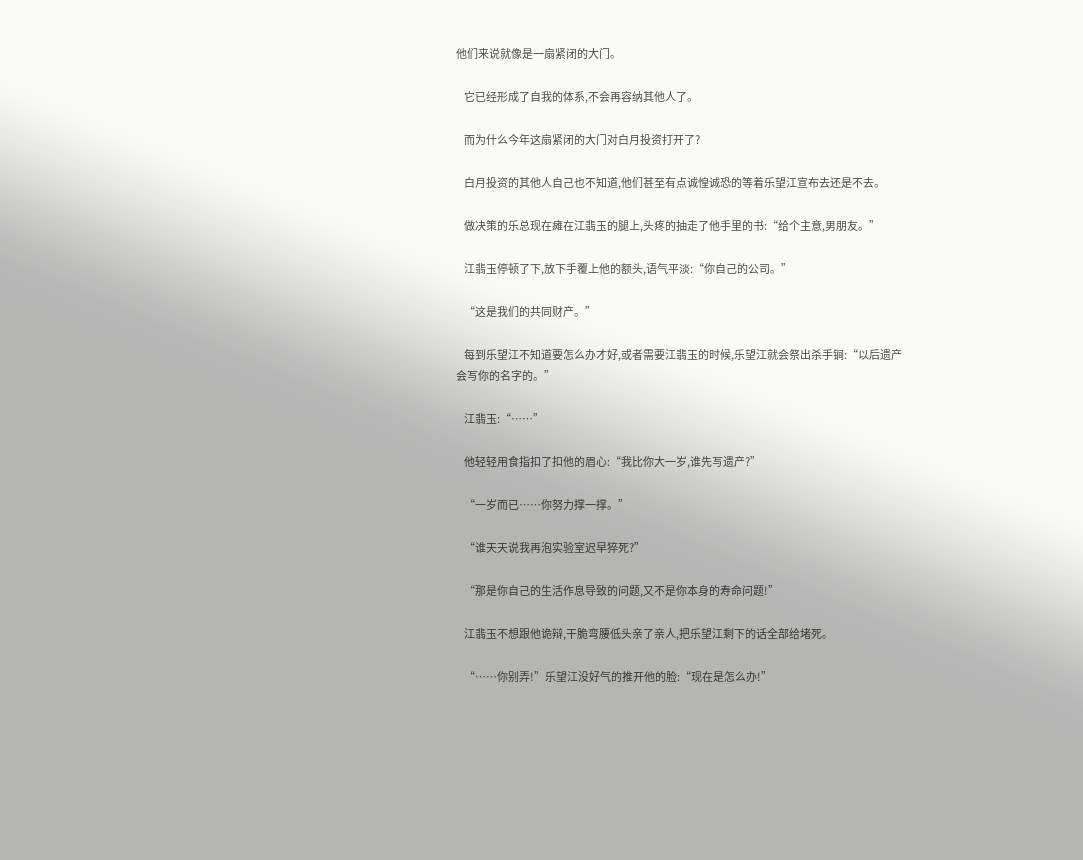他们来说就像是一扇紧闭的大门。

    它已经形成了自我的体系,不会再容纳其他人了。

    而为什么今年这扇紧闭的大门对白月投资打开了?

    白月投资的其他人自己也不知道,他们甚至有点诚惶诚恐的等着乐望江宣布去还是不去。

    做决策的乐总现在瘫在江翡玉的腿上,头疼的抽走了他手里的书:“给个主意,男朋友。”

    江翡玉停顿了下,放下手覆上他的额头,语气平淡:“你自己的公司。”

    “这是我们的共同财产。”

    每到乐望江不知道要怎么办才好,或者需要江翡玉的时候,乐望江就会祭出杀手锏:“以后遗产会写你的名字的。”

    江翡玉:“……”

    他轻轻用食指扣了扣他的眉心:“我比你大一岁,谁先写遗产?”

    “一岁而已……你努力撑一撑。”

    “谁天天说我再泡实验室迟早猝死?”

    “那是你自己的生活作息导致的问题,又不是你本身的寿命问题!”

    江翡玉不想跟他诡辩,干脆弯腰低头亲了亲人,把乐望江剩下的话全部给堵死。

    “……你别弄!”乐望江没好气的推开他的脸:“现在是怎么办!”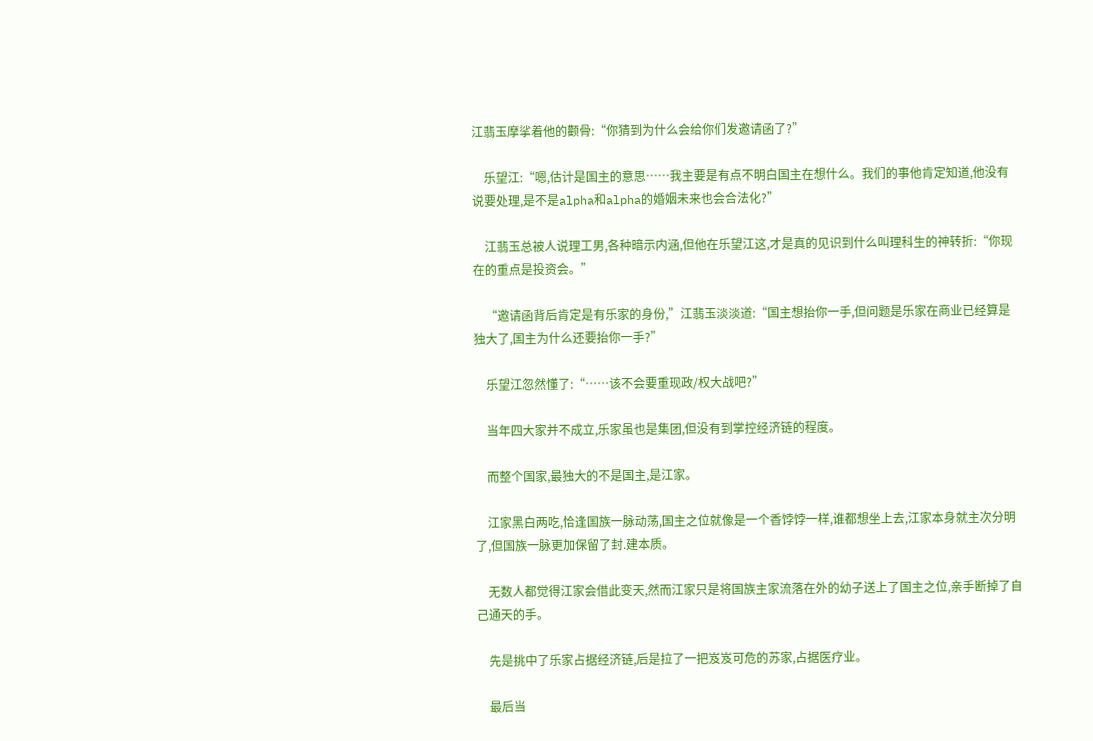江翡玉摩挲着他的颧骨:“你猜到为什么会给你们发邀请函了?”

    乐望江:“嗯,估计是国主的意思……我主要是有点不明白国主在想什么。我们的事他肯定知道,他没有说要处理,是不是alpha和alpha的婚姻未来也会合法化?”

    江翡玉总被人说理工男,各种暗示内涵,但他在乐望江这,才是真的见识到什么叫理科生的神转折:“你现在的重点是投资会。”

    “邀请函背后肯定是有乐家的身份,”江翡玉淡淡道:“国主想抬你一手,但问题是乐家在商业已经算是独大了,国主为什么还要抬你一手?”

    乐望江忽然懂了:“……该不会要重现政/权大战吧?”

    当年四大家并不成立,乐家虽也是集团,但没有到掌控经济链的程度。

    而整个国家,最独大的不是国主,是江家。

    江家黑白两吃,恰逢国族一脉动荡,国主之位就像是一个香饽饽一样,谁都想坐上去,江家本身就主次分明了,但国族一脉更加保留了封.建本质。

    无数人都觉得江家会借此变天,然而江家只是将国族主家流落在外的幼子送上了国主之位,亲手断掉了自己通天的手。

    先是挑中了乐家占据经济链,后是拉了一把岌岌可危的苏家,占据医疗业。

    最后当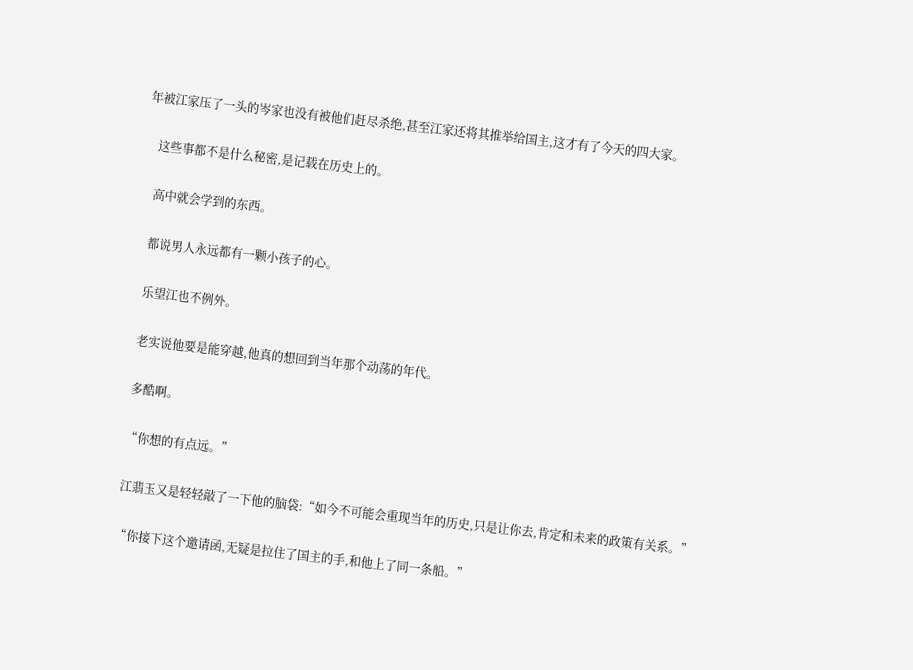年被江家压了一头的岑家也没有被他们赶尽杀绝,甚至江家还将其推举给国主,这才有了今天的四大家。

    这些事都不是什么秘密,是记载在历史上的。

    高中就会学到的东西。

    都说男人永远都有一颗小孩子的心。

    乐望江也不例外。

    老实说他要是能穿越,他真的想回到当年那个动荡的年代。

    多酷啊。

    “你想的有点远。”

    江翡玉又是轻轻敲了一下他的脑袋:“如今不可能会重现当年的历史,只是让你去,肯定和未来的政策有关系。”

    “你接下这个邀请函,无疑是拉住了国主的手,和他上了同一条船。”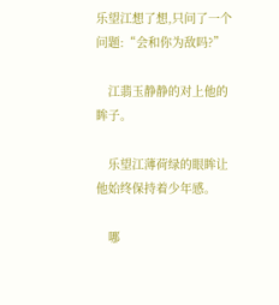乐望江想了想,只问了一个问题:“会和你为敌吗?”

    江翡玉静静的对上他的眸子。

    乐望江薄荷绿的眼眸让他始终保持着少年感。

    哪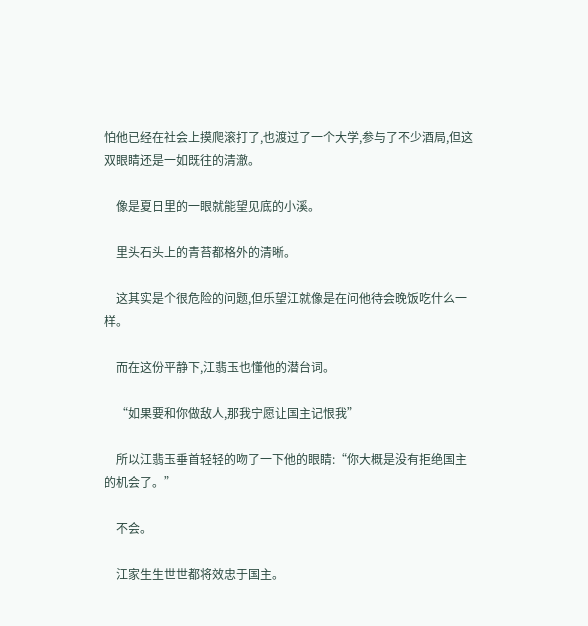怕他已经在社会上摸爬滚打了,也渡过了一个大学,参与了不少酒局,但这双眼睛还是一如既往的清澈。

    像是夏日里的一眼就能望见底的小溪。

    里头石头上的青苔都格外的清晰。

    这其实是个很危险的问题,但乐望江就像是在问他待会晚饭吃什么一样。

    而在这份平静下,江翡玉也懂他的潜台词。

    “如果要和你做敌人,那我宁愿让国主记恨我”

    所以江翡玉垂首轻轻的吻了一下他的眼睛:“你大概是没有拒绝国主的机会了。”

    不会。

    江家生生世世都将效忠于国主。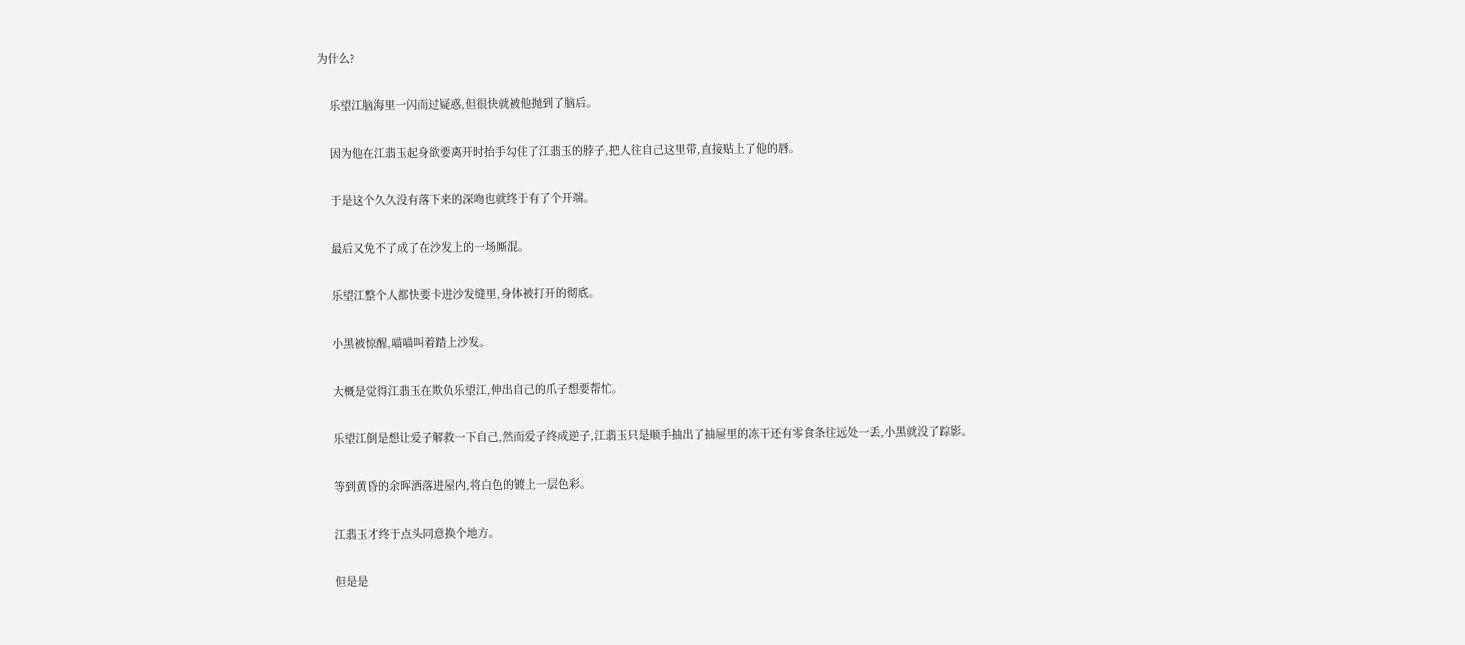为什么?

    乐望江脑海里一闪而过疑惑,但很快就被他抛到了脑后。

    因为他在江翡玉起身欲要离开时抬手勾住了江翡玉的脖子,把人往自己这里带,直接贴上了他的唇。

    于是这个久久没有落下来的深吻也就终于有了个开端。

    最后又免不了成了在沙发上的一场厮混。

    乐望江整个人都快要卡进沙发缝里,身体被打开的彻底。

    小黑被惊醒,喵喵叫着踏上沙发。

    大概是觉得江翡玉在欺负乐望江,伸出自己的爪子想要帮忙。

    乐望江倒是想让爱子解救一下自己,然而爱子终成逆子,江翡玉只是顺手抽出了抽屉里的冻干还有零食条往远处一丢,小黑就没了踪影。

    等到黄昏的余晖洒落进屋内,将白色的镀上一层色彩。

    江翡玉才终于点头同意换个地方。

    但是是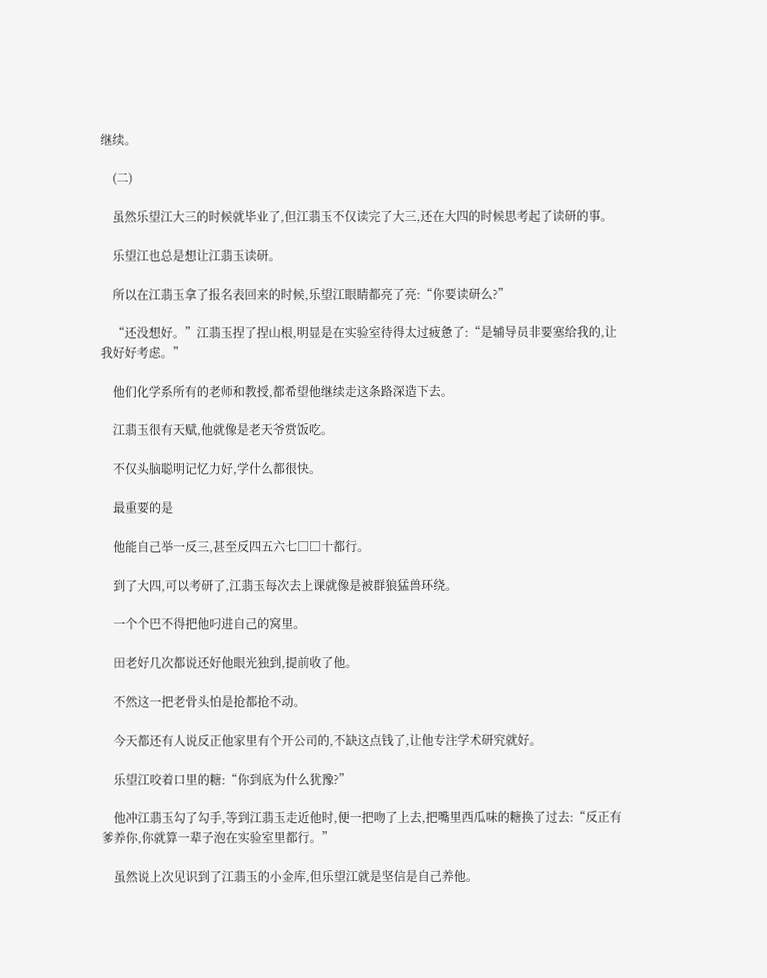继续。

    (二)

    虽然乐望江大三的时候就毕业了,但江翡玉不仅读完了大三,还在大四的时候思考起了读研的事。

    乐望江也总是想让江翡玉读研。

    所以在江翡玉拿了报名表回来的时候,乐望江眼睛都亮了亮:“你要读研么?”

    “还没想好。”江翡玉捏了捏山根,明显是在实验室待得太过疲惫了:“是辅导员非要塞给我的,让我好好考虑。”

    他们化学系所有的老师和教授,都希望他继续走这条路深造下去。

    江翡玉很有天赋,他就像是老天爷赏饭吃。

    不仅头脑聪明记忆力好,学什么都很快。

    最重要的是

    他能自己举一反三,甚至反四五六七□□十都行。

    到了大四,可以考研了,江翡玉每次去上课就像是被群狼猛兽环绕。

    一个个巴不得把他叼进自己的窝里。

    田老好几次都说还好他眼光独到,提前收了他。

    不然这一把老骨头怕是抢都抢不动。

    今天都还有人说反正他家里有个开公司的,不缺这点钱了,让他专注学术研究就好。

    乐望江咬着口里的糖:“你到底为什么犹豫?”

    他冲江翡玉勾了勾手,等到江翡玉走近他时,便一把吻了上去,把嘴里西瓜味的糖换了过去:“反正有爹养你,你就算一辈子泡在实验室里都行。”

    虽然说上次见识到了江翡玉的小金库,但乐望江就是坚信是自己养他。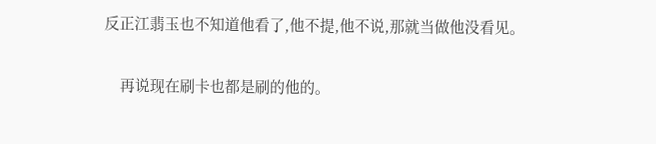反正江翡玉也不知道他看了,他不提,他不说,那就当做他没看见。

    再说现在刷卡也都是刷的他的。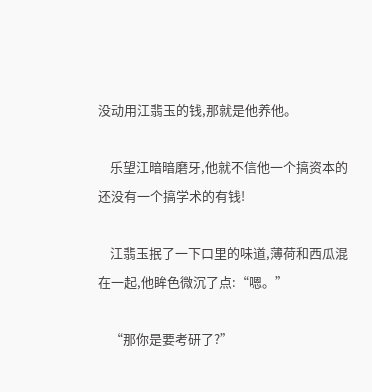没动用江翡玉的钱,那就是他养他。

    乐望江暗暗磨牙,他就不信他一个搞资本的还没有一个搞学术的有钱!

    江翡玉抿了一下口里的味道,薄荷和西瓜混在一起,他眸色微沉了点:“嗯。”

    “那你是要考研了?”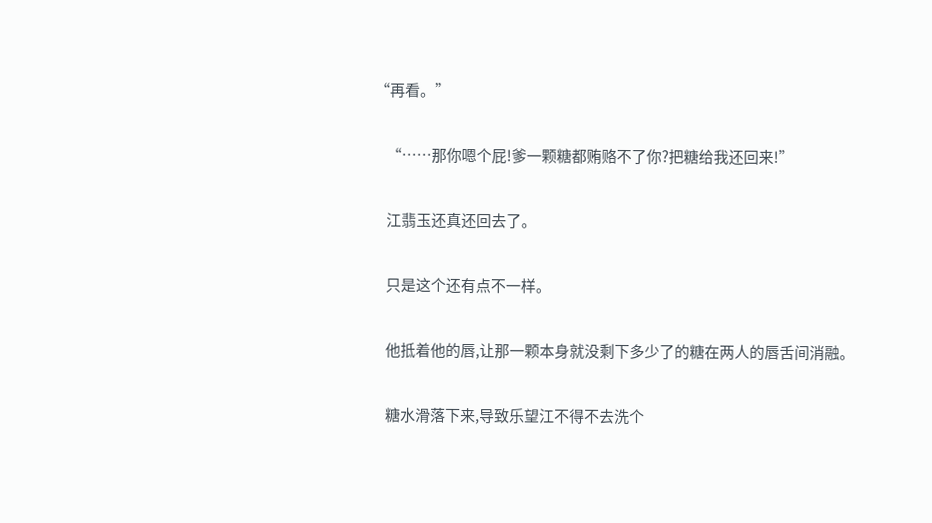“再看。”

    “……那你嗯个屁!爹一颗糖都贿赂不了你?把糖给我还回来!”

    江翡玉还真还回去了。

    只是这个还有点不一样。

    他抵着他的唇,让那一颗本身就没剩下多少了的糖在两人的唇舌间消融。

    糖水滑落下来,导致乐望江不得不去洗个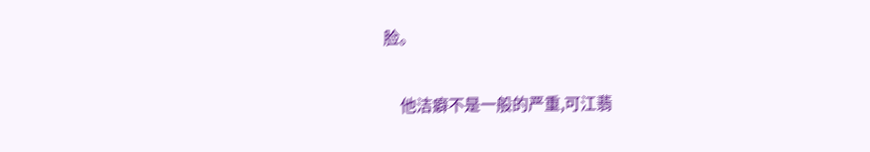脸。

    他洁癖不是一般的严重,可江翡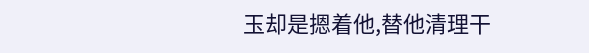玉却是摁着他,替他清理干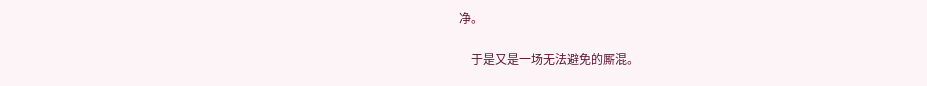净。

    于是又是一场无法避免的厮混。